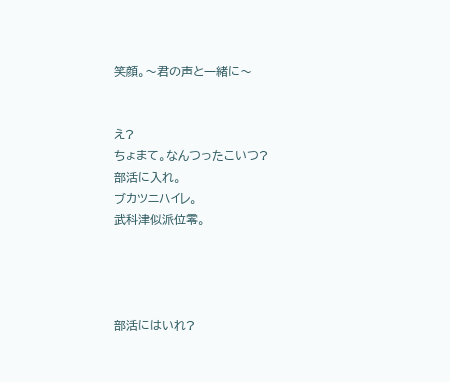笑顔。〜君の声と一緒に〜


え?
ちょまて。なんつったこいつ?
部活に入れ。
ブカツニハイレ。
武科津似派位零。




部活にはいれ?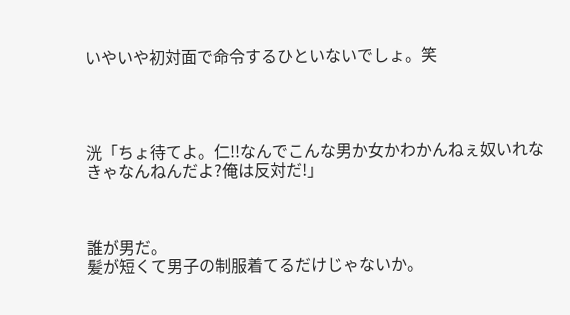いやいや初対面で命令するひといないでしょ。笑




洸「ちょ待てよ。仁!!なんでこんな男か女かわかんねぇ奴いれなきゃなんねんだよ?俺は反対だ!」



誰が男だ。
髪が短くて男子の制服着てるだけじゃないか。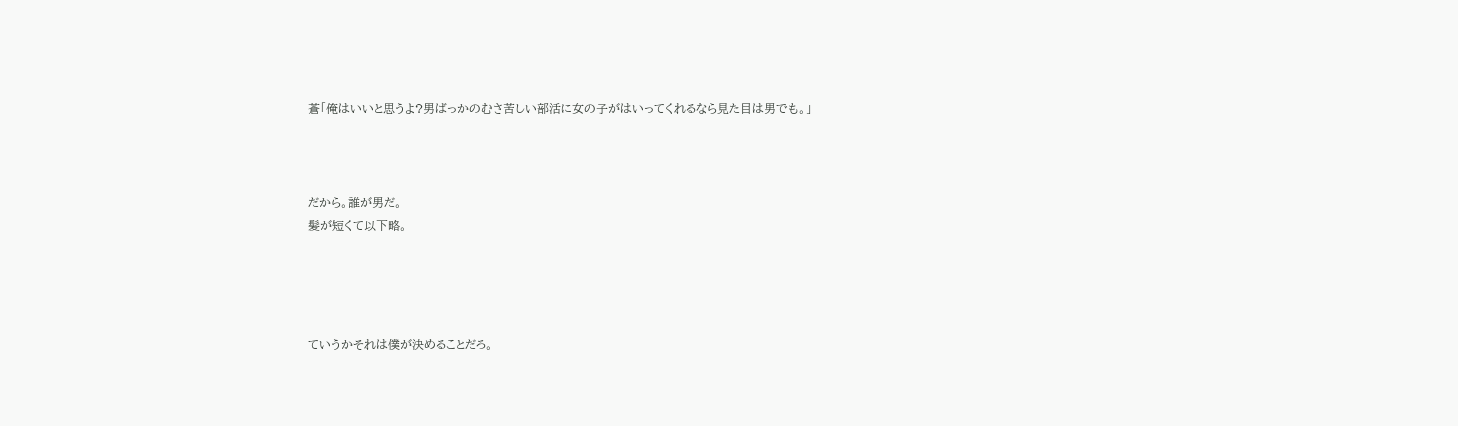蒼「俺はいいと思うよ?男ばっかのむさ苦しい部活に女の子がはいってくれるなら見た目は男でも。」



だから。誰が男だ。
髪が短くて以下略。




ていうかそれは僕が決めることだろ。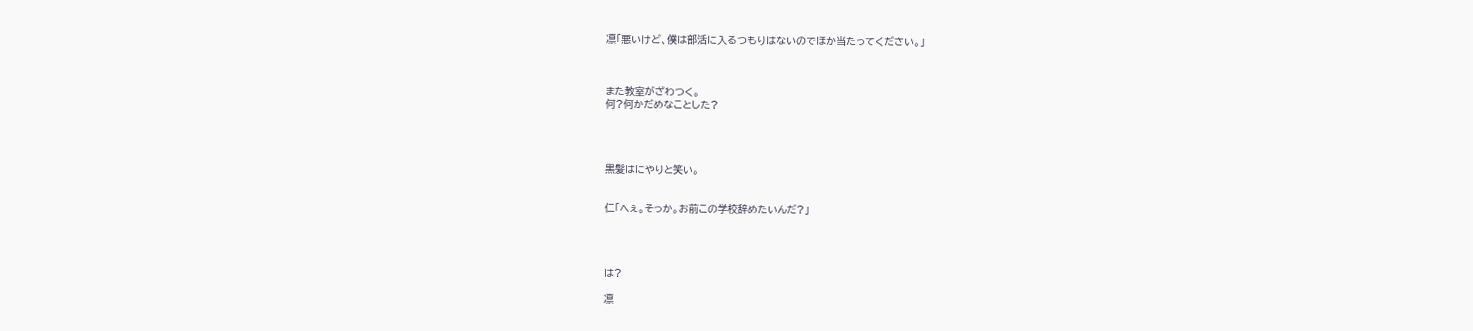凛「悪いけど、僕は部活に入るつもりはないのでほか当たってください。」



また教室がざわつく。
何?何かだめなことした?




黒髪はにやりと笑い。


仁「へぇ。そっか。お前この学校辞めたいんだ?」




は?

凛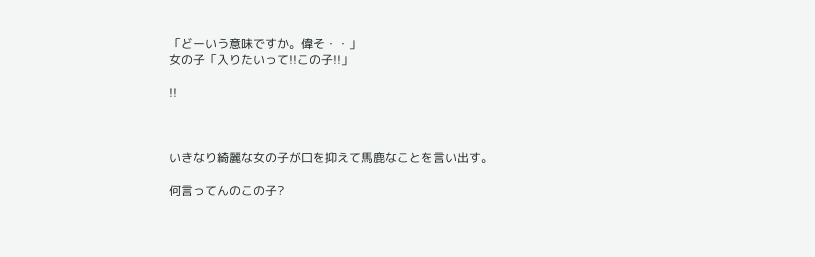「どーいう意味ですか。偉そ・・」
女の子「入りたいって!!この子!!」

!!



いきなり綺麗な女の子が口を抑えて馬鹿なことを言い出す。

何言ってんのこの子?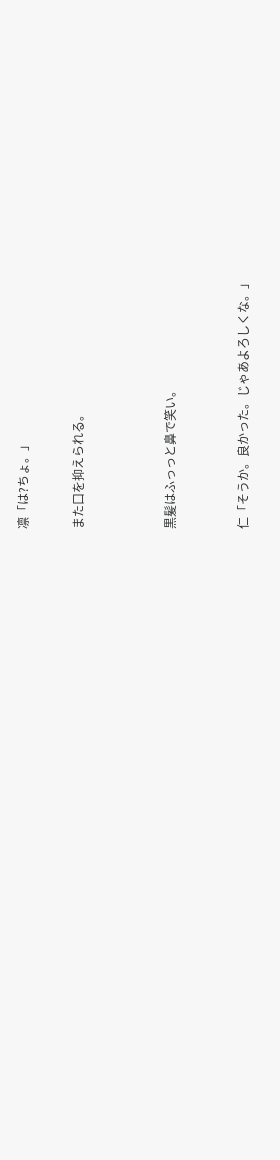凛「は?ちょ。」


また口を抑えられる。




黒髪はふっっと鼻で笑い。



仁「そうか。良かった。じゃあよろしくな。」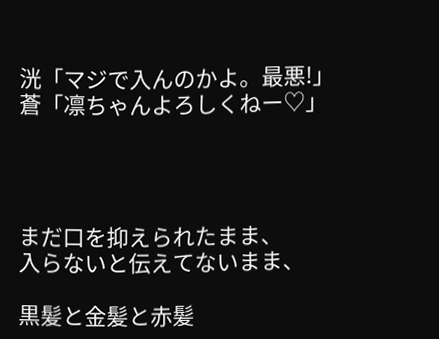洸「マジで入んのかよ。最悪!」
蒼「凛ちゃんよろしくねー♡」




まだ口を抑えられたまま、
入らないと伝えてないまま、

黒髪と金髪と赤髪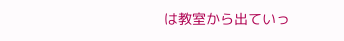は教室から出ていっ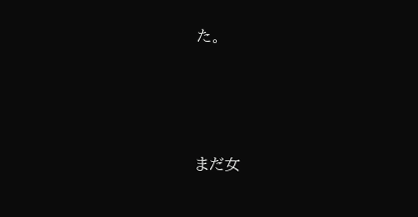た。




まだ女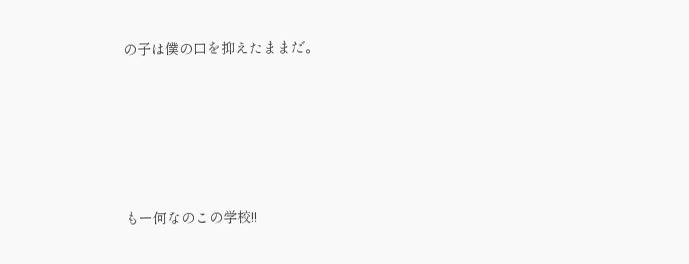の子は僕の口を抑えたままだ。





もー何なのこの学校!!